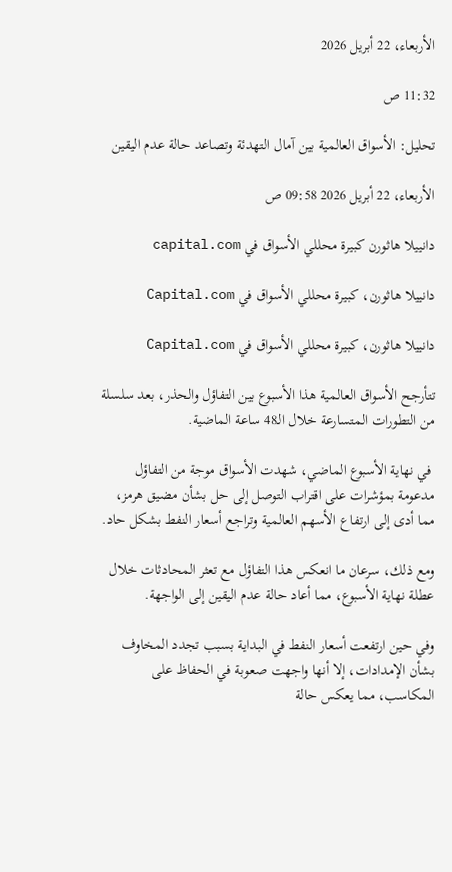الأربعاء، 22 أبريل 2026

11:32 ص

تحليل: الأسواق العالمية بين آمال التهدئة وتصاعد حالة عدم اليقين

الأربعاء، 22 أبريل 2026 09:58 ص

دانييلا هاثورن كبيرة محللي الأسواق في capital.com

دانييلا هاثورن، كبيرة محللي الأسواق في Capital.com

دانييلا هاثورن، كبيرة محللي الأسواق في Capital.com

تتأرجح الأسواق العالمية هذا الأسبوع بين التفاؤل والحذر، بعد سلسلة من التطورات المتسارعة خلال الـ48 ساعة الماضية.

 في نهاية الأسبوع الماضي، شهدت الأسواق موجة من التفاؤل مدعومة بمؤشرات على اقتراب التوصل إلى حل بشأن مضيق هرمز، مما أدى إلى ارتفاع الأسهم العالمية وتراجع أسعار النفط بشكل حاد.

ومع ذلك، سرعان ما انعكس هذا التفاؤل مع تعثر المحادثات خلال عطلة نهاية الأسبوع، مما أعاد حالة عدم اليقين إلى الواجهة.

وفي حين ارتفعت أسعار النفط في البداية بسبب تجدد المخاوف بشأن الإمدادات، إلا أنها واجهت صعوبة في الحفاظ على المكاسب، مما يعكس حالة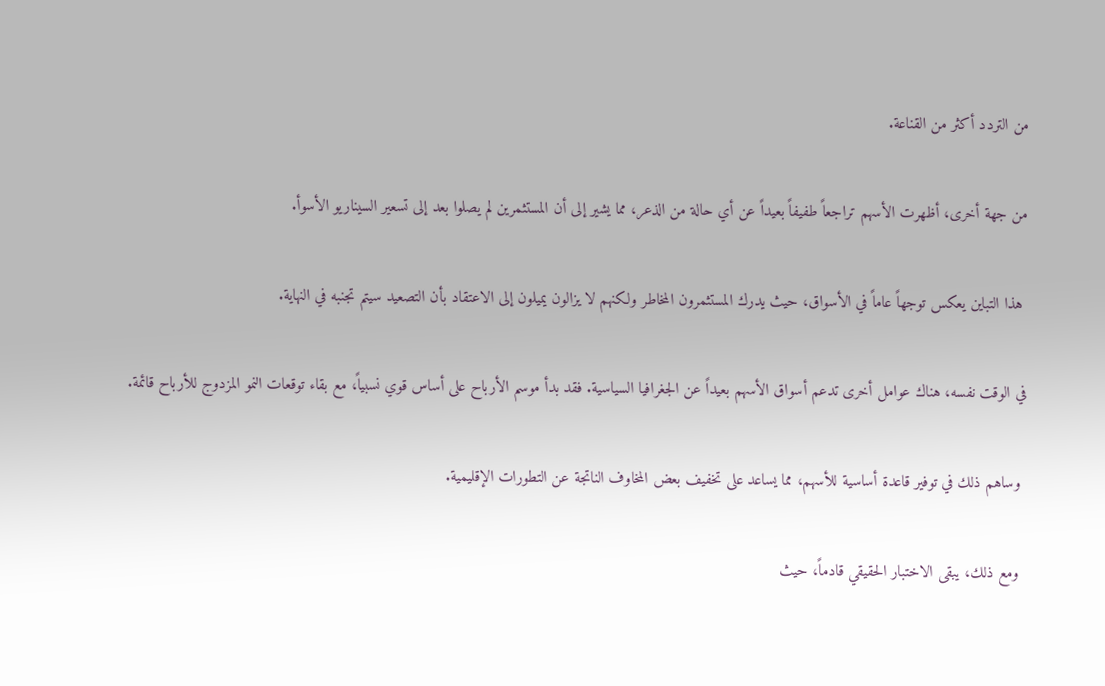من التردد أكثر من القناعة.

من جهة أخرى، أظهرت الأسهم تراجعاً طفيفاً بعيداً عن أي حالة من الذعر، مما يشير إلى أن المستثمرين لم يصلوا بعد إلى تسعير السيناريو الأسوأ.

 هذا التباين يعكس توجهاً عاماً في الأسواق، حيث يدرك المستثمرون المخاطر ولكنهم لا يزالون يميلون إلى الاعتقاد بأن التصعيد سيتم تجنبه في النهاية.

في الوقت نفسه، هناك عوامل أخرى تدعم أسواق الأسهم بعيداً عن الجغرافيا السياسية. فقد بدأ موسم الأرباح على أساس قوي نسبياً، مع بقاء توقعات النمو المزدوج للأرباح قائمة.

 وساهم ذلك في توفير قاعدة أساسية للأسهم، مما يساعد على تخفيف بعض المخاوف الناتجة عن التطورات الإقليمية.

 ومع ذلك، يبقى الاختبار الحقيقي قادماً، حيث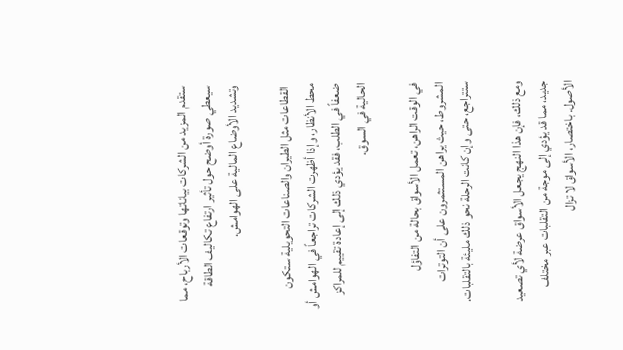ستقدم المزيد من الشركات بياناتها وتوقعات الأرباح، مما سيعطي صورة أوضح حول تأثير ارتفاع تكاليف الطاقة وتشديد الأوضاع المالية على الهوامش.

 القطاعات مثل الطيران والصناعات التحويلية ستكون محط الأنظار، وإذا أظهرت الشركات تراجعاً في الهوامش أو ضعفاً في الطلب، فقد يؤدي ذلك إلى إعادة تقييم للمراكز الحالية في السوق.

في الوقت الراهن، تعمل الأسواق بحالة من التفاؤل المشروط، حيث يراهن المستثمرون على أن التوترات ستتراجع، حتى وإن كانت الرحلة نحو ذلك مليئة بالتقلبات.

ومع ذلك، فإن هذا النهج يجعل الأسواق عرضة لأي تصعيد جديد، مما قد يؤدي إلى موجة من التقلبات عبر مختلف الأصول. باختصار، الأسواق لا تزال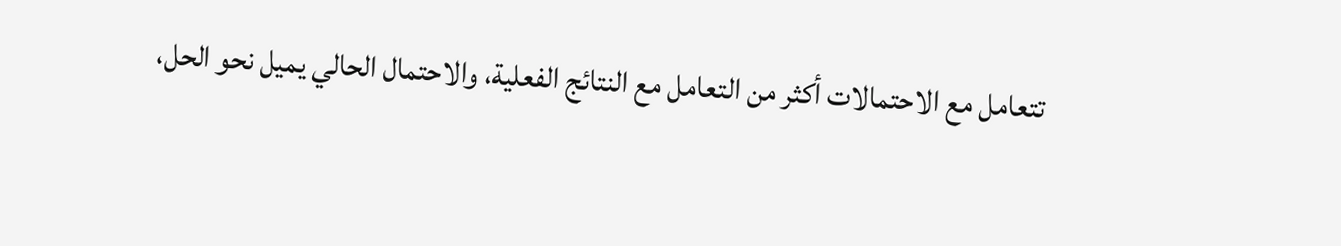تتعامل مع الاحتمالات أكثر من التعامل مع النتائج الفعلية، والاحتمال الحالي يميل نحو الحل،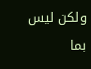ولكن ليس بما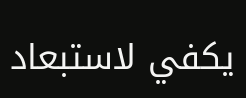يكفي لاستبعاد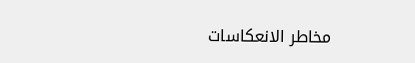مخاطر الانعكاسات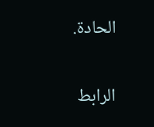الحادة.

الرابط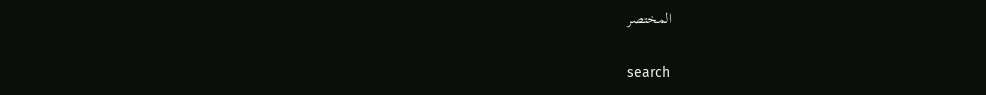المختصر

search